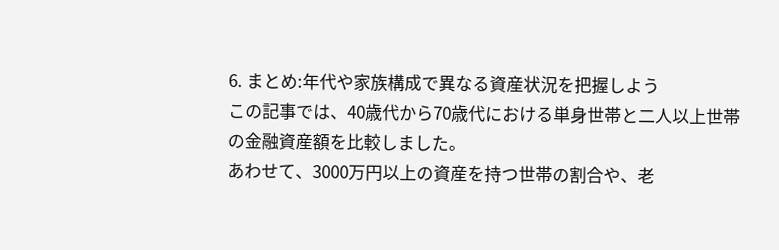6. まとめ:年代や家族構成で異なる資産状況を把握しよう
この記事では、40歳代から70歳代における単身世帯と二人以上世帯の金融資産額を比較しました。
あわせて、3000万円以上の資産を持つ世帯の割合や、老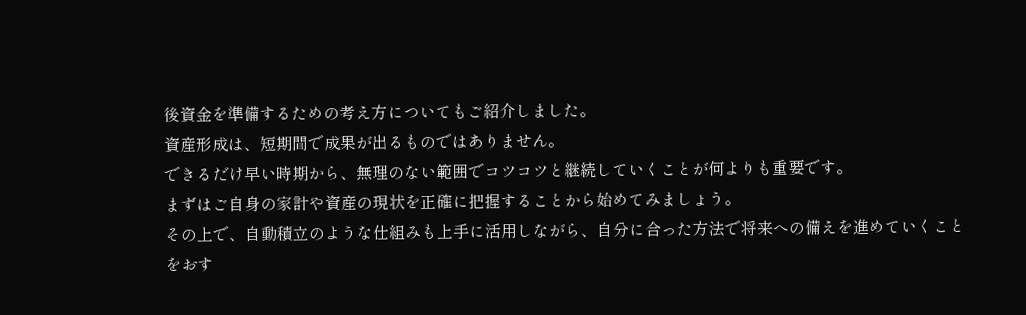後資金を準備するための考え方についてもご紹介しました。
資産形成は、短期間で成果が出るものではありません。
できるだけ早い時期から、無理のない範囲でコツコツと継続していくことが何よりも重要です。
まずはご自身の家計や資産の現状を正確に把握することから始めてみましょう。
その上で、自動積立のような仕組みも上手に活用しながら、自分に合った方法で将来への備えを進めていくことをおす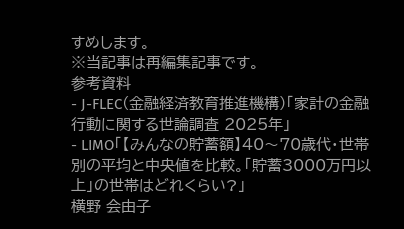すめします。
※当記事は再編集記事です。
参考資料
- J-FLEC(金融経済教育推進機構)「家計の金融行動に関する世論調査 2025年」
- LIMO「【みんなの貯蓄額】40〜70歳代・世帯別の平均と中央値を比較。「貯蓄3000万円以上」の世帯はどれくらい?」
横野 会由子